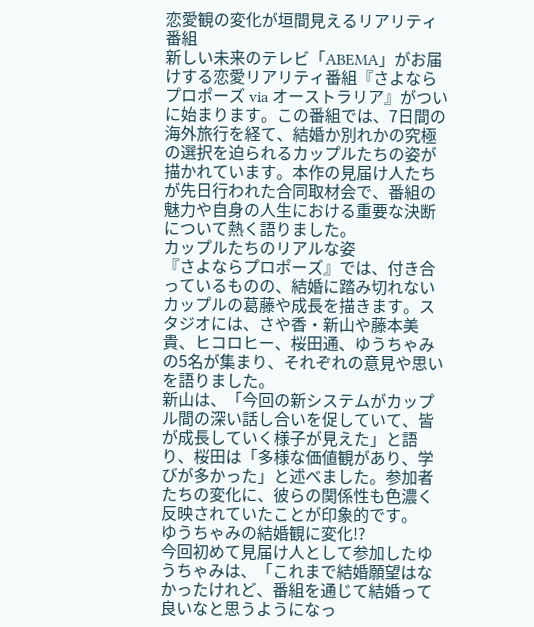恋愛観の変化が垣間見えるリアリティ番組
新しい未来のテレビ「ABEMA」がお届けする恋愛リアリティ番組『さよならプロポーズ via オーストラリア』がついに始まります。この番組では、7日間の海外旅行を経て、結婚か別れかの究極の選択を迫られるカップルたちの姿が描かれています。本作の見届け人たちが先日行われた合同取材会で、番組の魅力や自身の人生における重要な決断について熱く語りました。
カップルたちのリアルな姿
『さよならプロポーズ』では、付き合っているものの、結婚に踏み切れないカップルの葛藤や成長を描きます。スタジオには、さや香・新山や藤本美貴、ヒコロヒー、桜田通、ゆうちゃみの5名が集まり、それぞれの意見や思いを語りました。
新山は、「今回の新システムがカップル間の深い話し合いを促していて、皆が成長していく様子が見えた」と語り、桜田は「多様な価値観があり、学びが多かった」と述べました。参加者たちの変化に、彼らの関係性も色濃く反映されていたことが印象的です。
ゆうちゃみの結婚観に変化!?
今回初めて見届け人として参加したゆうちゃみは、「これまで結婚願望はなかったけれど、番組を通じて結婚って良いなと思うようになっ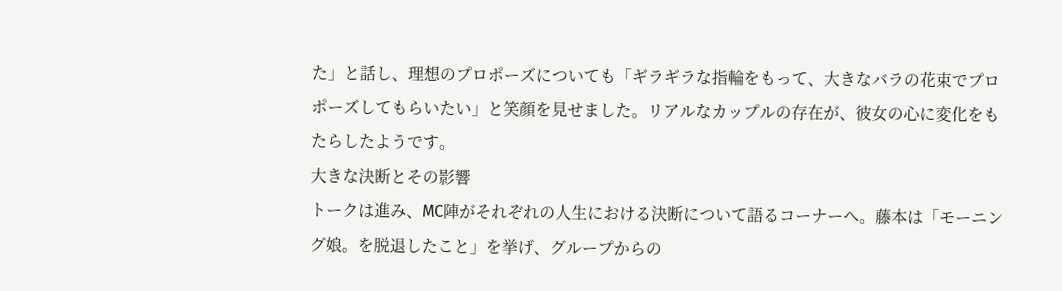た」と話し、理想のプロポーズについても「ギラギラな指輪をもって、大きなバラの花束でプロポーズしてもらいたい」と笑顔を見せました。リアルなカップルの存在が、彼女の心に変化をもたらしたようです。
大きな決断とその影響
トークは進み、MC陣がそれぞれの人生における決断について語るコーナーへ。藤本は「モーニング娘。を脱退したこと」を挙げ、グループからの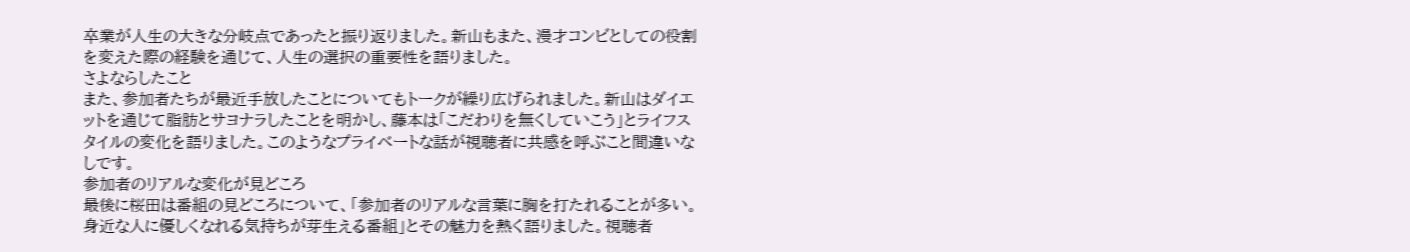卒業が人生の大きな分岐点であったと振り返りました。新山もまた、漫才コンビとしての役割を変えた際の経験を通じて、人生の選択の重要性を語りました。
さよならしたこと
また、参加者たちが最近手放したことについてもトークが繰り広げられました。新山はダイエットを通じて脂肪とサヨナラしたことを明かし、藤本は「こだわりを無くしていこう」とライフスタイルの変化を語りました。このようなプライベートな話が視聴者に共感を呼ぶこと間違いなしです。
参加者のリアルな変化が見どころ
最後に桜田は番組の見どころについて、「参加者のリアルな言葉に胸を打たれることが多い。身近な人に優しくなれる気持ちが芽生える番組」とその魅力を熱く語りました。視聴者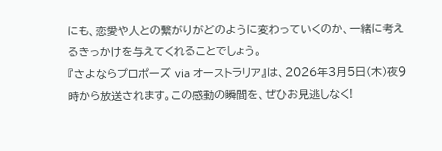にも、恋愛や人との繋がりがどのように変わっていくのか、一緒に考えるきっかけを与えてくれることでしょう。
『さよならプロポーズ via オーストラリア』は、2026年3月5日(木)夜9時から放送されます。この感動の瞬間を、ぜひお見逃しなく!